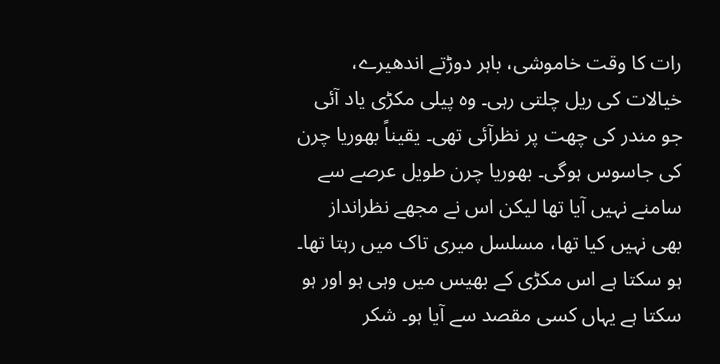رات کا وقت خاموشی، باہر دوڑتے اندھیرے، خیالات کی ریل چلتی رہی۔ وہ پیلی مکڑی یاد آئی جو مندر کی چھت پر نظرآئی تھی۔ یقیناً بھوریا چرن کی جاسوس ہوگی۔ بھوریا چرن طویل عرصے سے سامنے نہیں آیا تھا لیکن اس نے مجھے نظرانداز بھی نہیں کیا تھا، مسلسل میری تاک میں رہتا تھا۔ ہو سکتا ہے اس مکڑی کے بھیس میں وہی ہو اور ہو سکتا ہے یہاں کسی مقصد سے آیا ہو۔ شکر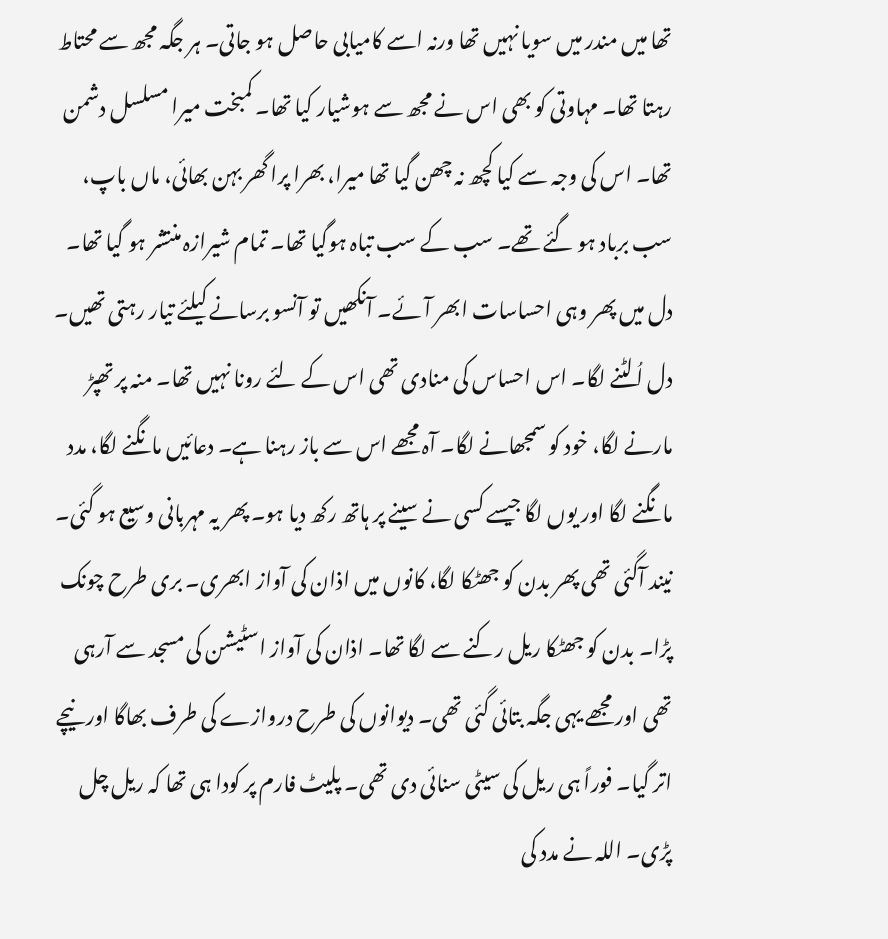تھا میں مندر میں سویا نہیں تھا ورنہ اسے کامیابی حاصل ہو جاتی۔ ہر جگہ مجھ سے محتاط رہتا تھا۔ مہاوتی کو بھی اس نے مجھ سے ہوشیار کیا تھا۔ کمبخت میرا مسلسل دشمن تھا۔ اس کی وجہ سے کیا کچھ نہ چھن گیا تھا میرا، بھرا پرا گھر بہن بھائی، ماں باپ، سب برباد ہو گئے تھے۔ سب کے سب تباہ ہوگیا تھا۔ تمام شیرازہ منتشر ہو گیا تھا۔ دل میں پھر وہی احساسات ابھر آئے۔ آنکھیں تو آنسو برسانے کیلئے تیار رہتی تھیں۔ دل اُلٹنے لگا۔ اس احساس کی منادی تھی اس کے لئے رونا نہیں تھا۔ منہ پر تھپڑ مارنے لگا، خود کو سمجھانے لگا۔ آہ مجھے اس سے باز رہنا ہے۔ دعائیں مانگنے لگا، مدد مانگنے لگا اور یوں لگا جیسے کسی نے سینے پر ہاتھ رکھ دیا ہو۔ پھر یہ مہربانی وسیع ہو گئی۔ نیند آگئی تھی پھر بدن کو جھٹکا لگا، کانوں میں اذان کی آواز ابھری۔ بری طرح چونک پڑا۔ بدن کو جھٹکا ریل رکنے سے لگا تھا۔ اذان کی آواز اسٹیشن کی مسجد سے آرہی تھی اور مجھے یہی جگہ بتائی گئی تھی۔ دیوانوں کی طرح دروازے کی طرف بھاگا اور نیچے اتر گیا۔ فوراً ہی ریل کی سیٹی سنائی دی تھی۔ پلیٹ فارم پر کودا ہی تھا کہ ریل چل پڑی۔ اللہ نے مدد کی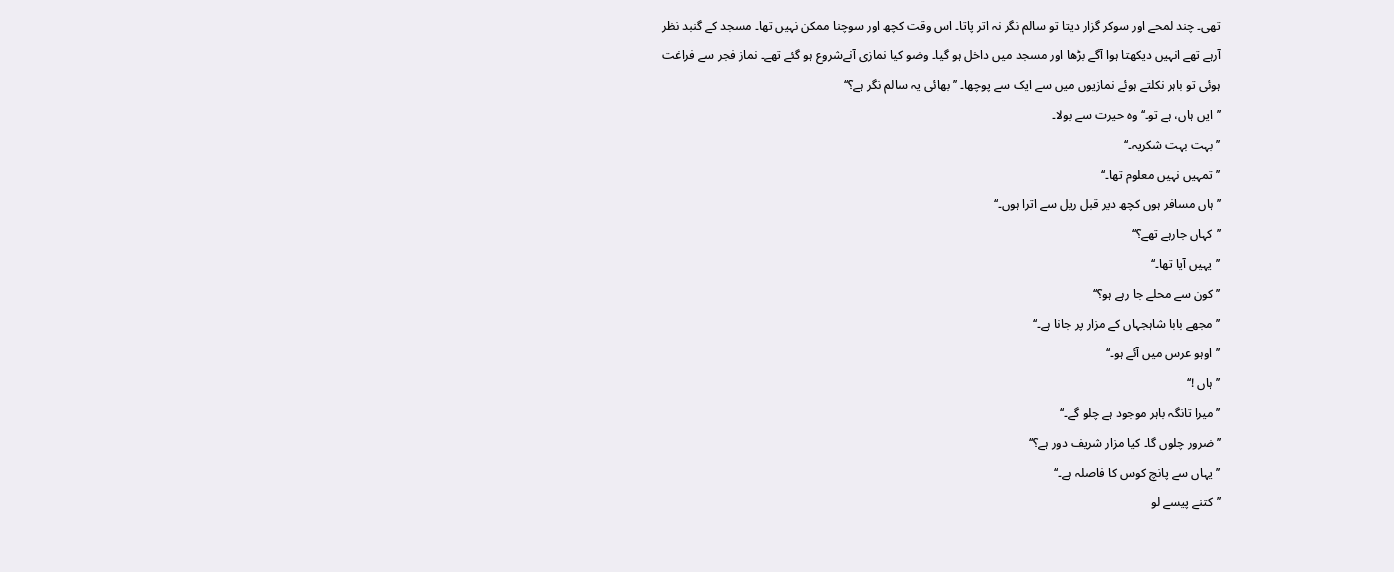تھی۔ چند لمحے اور سوکر گزار دیتا تو سالم نگر نہ اتر پاتا۔ اس وقت کچھ اور سوچنا ممکن نہیں تھا۔ مسجد کے گنبد نظر آرہے تھے انہیں دیکھتا ہوا آگے بڑھا اور مسجد میں داخل ہو گیا۔ وضو کیا نمازی آنےشروع ہو گئے تھے۔ نماز فجر سے فراغت ہوئی تو باہر نکلتے ہوئے نمازیوں میں سے ایک سے پوچھا۔ ’’بھائی یہ سالم نگر ہے؟‘‘
’’ایں ہاں، ہے تو۔‘‘ وہ حیرت سے بولا۔
’’بہت بہت شکریہ۔‘‘
’’تمہیں نہیں معلوم تھا۔‘‘
’’ہاں مسافر ہوں کچھ دیر قبل ریل سے اترا ہوں۔‘‘
’’کہاں جارہے تھے؟‘‘
’’یہیں آیا تھا۔‘‘
’’کون سے محلے جا رہے ہو؟‘‘
’’مجھے بابا شاہجہاں کے مزار پر جانا ہے۔‘‘
’’اوہو عرس میں آئے ہو۔‘‘
’’ہاں !‘‘
’’میرا تانگہ باہر موجود ہے چلو گے۔‘‘
’’ضرور چلوں گا۔ کیا مزار شریف دور ہے؟‘‘
’’یہاں سے پانچ کوس کا فاصلہ ہے۔‘‘
’’کتنے پیسے لو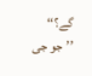گے؟‘‘
’’جو جی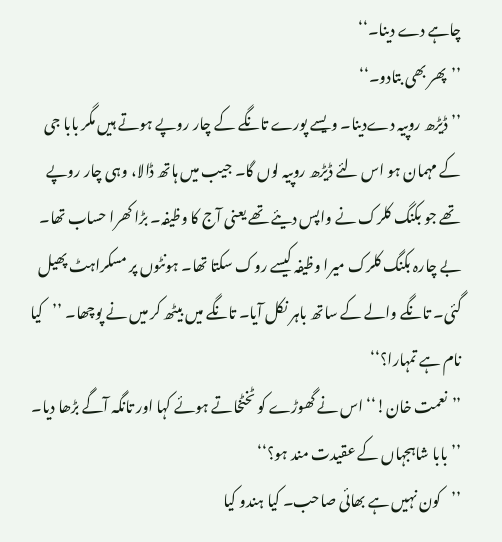چاہے دے دینا۔‘‘
’’پھر بھی بتادو۔‘‘
’’ڈیڑھ روپیہ دےدینا۔ ویسے پورے تانگے کے چار روپے ہوتے ہیں مگر بابا جی کے مہمان ہو اس لئے ڈیڑھ روپیہ لوں گا۔ جیب میں ہاتھ ڈالا، وہی چار روپے تھے جو بکنگ کلرک نے واپس دیئے تھے یعنی آج کا وظیفہ۔ بڑا کھرا حساب تھا۔ بے چارہ بکنگ کلرک میرا وظیفہ کیسے روک سکتا تھا۔ ہونٹوں پر مسکراہٹ پھیل گئی۔ تانگے والے کے ساتھ باہر نکل آیا۔ تانگے میں بیٹھ کر میں نے پوچھا۔ ’’کیا نام ہے تمہارا؟‘‘
’’نعمت خان!‘‘ اس نے گھوڑے کو ٹخٹخاتے ہوئے کہا اور تانگہ آگے بڑھا دیا۔
’’بابا شاہجہاں کے عقیدت مند ہو؟‘‘
’’کون نہیں ہے بھائی صاحب۔ کیا ہندو کیا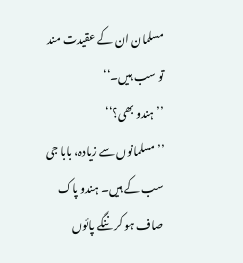مسلمان ان کے عقیدت مند تو سب ہیں۔‘‘
’’ہندو بھی؟‘‘
’’مسلمانوں سے زیادہ، بابا جی سب کے ہیں۔ ہندو پاک صاف ہو کر ننگے پائوں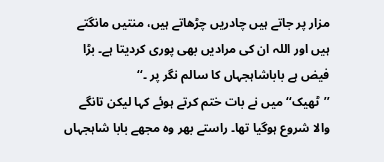مزار پر جاتے ہیں چادریں چڑھاتے ہیں، منتیں مانگتے ہیں اور اللہ ان کی مرادیں بھی پوری کردیتا ہے۔ بڑا فیض ہے باباشاہجہاں کا سالم نگر پر ۔‘‘
’’ٹھیک‘‘ میں نے بات ختم کرتے ہوئے کہا لیکن تانگے والا شروع ہوگیا تھا۔ راستے بھر وہ مجھے بابا شاہجہاں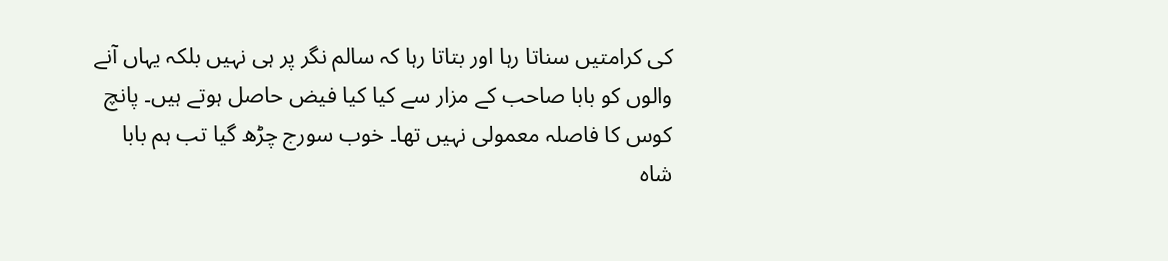کی کرامتیں سناتا رہا اور بتاتا رہا کہ سالم نگر پر ہی نہیں بلکہ یہاں آنے والوں کو بابا صاحب کے مزار سے کیا کیا فیض حاصل ہوتے ہیں۔ پانچ کوس کا فاصلہ معمولی نہیں تھا۔ خوب سورج چڑھ گیا تب ہم بابا شاہ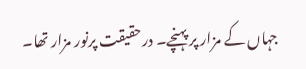جہاں کے مزار پر پہنچے۔ درحقیقت پرنور مزار تھا۔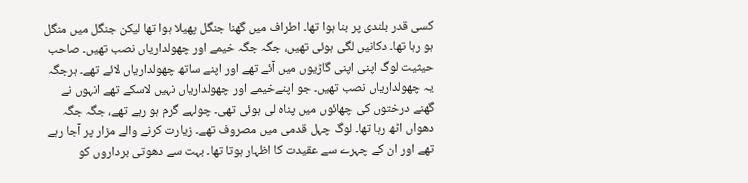کسی قدر بلندی پر بنا ہوا تھا۔ اطراف میں گھنا جنگل پھیلا ہوا تھا لیکن جنگل میں منگل ہو رہا تھا۔ دکانیں لگی ہوئی تھیں، جگہ جگہ خیمے اور چھولداریاں نصب تھیں۔ صاحب حیثیت لوگ اپنی اپنی گاڑیوں میں آئے تھے اور اپنے ساتھ چھولداریاں لائے تھے۔ ہرجگہ یہ چھولداریاں نصب تھیں۔ جو اپنےخیمے اور چھولداریاں نہیں لاسکے تھے انہوں نے گھنے درختوں کی چھائوں میں پناہ لی ہوئی تھی۔ چولہے گرم ہو رہے تھے، جگہ جگہ دھواں اٹھ رہا تھا۔ لوگ چہل قدمی میں مصروف تھے۔ زیارت کرنے والے مزار پر آجا رہے تھے اور ان کے چہرے سے عقیدت کا اظہار ہوتا تھا۔ بہت سے دھوتی برداروں کو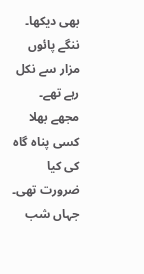بھی دیکھا۔ ننگے پائوں مزار سے نکل رہے تھے۔ مجھے بھلا کسی پناہ گاہ کی کیا ضرورت تھی۔ جہاں شب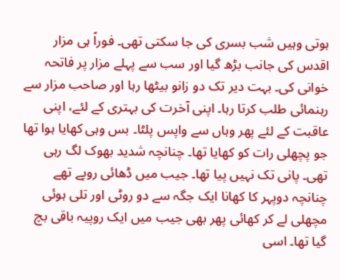ہوتی وہیں شب بسری کی جا سکتی تھی۔ فوراً ہی مزار اقدس کی جانب بڑھ گیا اور سب سے پہلے مزار پر فاتحہ خوانی کی۔ بہت دیر تک دو زانو بیٹھا رہا اور صاحب مزار سے رہنمائی طلب کرتا رہا۔ اپنی آخرت کی بہتری کے لئے، اپنی عاقبت کے لئے پھر وہاں سے واپس پلٹا۔ بس وہی کھایا ہوا تھا جو پچھلی رات کو کھایا تھا۔ چنانچہ شدید بھوک لگ رہی تھی۔ پانی تک نہیں پیا تھا۔ جیب میں ڈھائی روپے تھے چنانچہ دوپہر کا کھانا ایک جگہ سے دو روٹی اور تلی ہوئی مچھلی لے کر کھائی پھر بھی جیب میں ایک روپیہ باقی بچ گیا تھا۔ اسی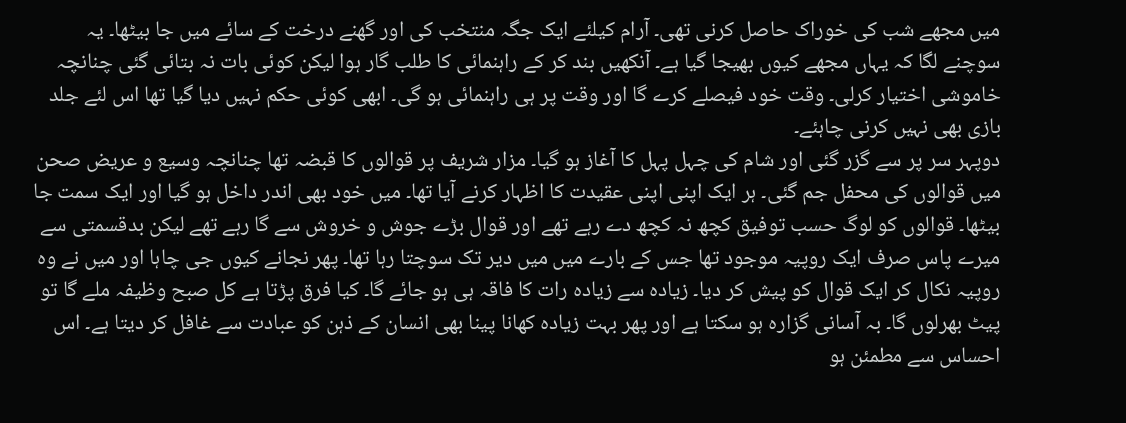میں مجھے شب کی خوراک حاصل کرنی تھی۔ آرام کیلئے ایک جگہ منتخب کی اور گھنے درخت کے سائے میں جا بیٹھا۔ یہ سوچنے لگا کہ یہاں مجھے کیوں بھیجا گیا ہے۔ آنکھیں بند کر کے راہنمائی کا طلب گار ہوا لیکن کوئی بات نہ بتائی گئی چنانچہ خاموشی اختیار کرلی۔ وقت خود فیصلے کرے گا اور وقت پر ہی راہنمائی ہو گی۔ ابھی کوئی حکم نہیں دیا گیا تھا اس لئے جلد بازی بھی نہیں کرنی چاہئے۔
دوپہر سر پر سے گزر گئی اور شام کی چہل پہل کا آغاز ہو گیا۔ مزار شریف پر قوالوں کا قبضہ تھا چنانچہ وسیع و عریض صحن میں قوالوں کی محفل جم گئی۔ ہر ایک اپنی اپنی عقیدت کا اظہار کرنے آیا تھا۔ میں خود بھی اندر داخل ہو گیا اور ایک سمت جا بیٹھا۔ قوالوں کو لوگ حسب توفیق کچھ نہ کچھ دے رہے تھے اور قوال بڑے جوش و خروش سے گا رہے تھے لیکن بدقسمتی سے میرے پاس صرف ایک روپیہ موجود تھا جس کے بارے میں میں دیر تک سوچتا رہا تھا۔ پھر نجانے کیوں جی چاہا اور میں نے وہ روپیہ نکال کر ایک قوال کو پیش کر دیا۔ زیادہ سے زیادہ رات کا فاقہ ہی ہو جائے گا۔ کیا فرق پڑتا ہے کل صبح وظیفہ ملے گا تو پیٹ بھرلوں گا۔ بہ آسانی گزارہ ہو سکتا ہے اور پھر بہت زیادہ کھانا پینا بھی انسان کے ذہن کو عبادت سے غافل کر دیتا ہے۔ اس احساس سے مطمئن ہو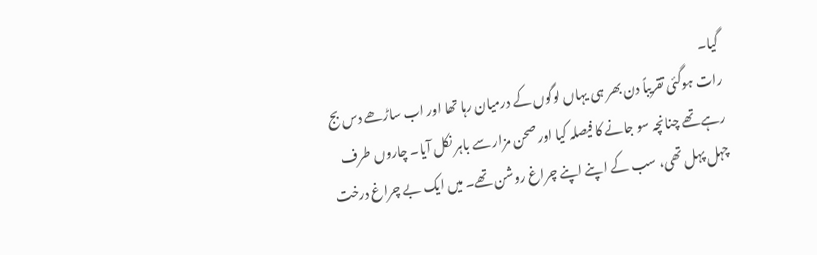گیا۔
رات ہوگئی تقریباً دن بھر ہی یہاں لوگوں کے درمیان رہا تھا اور اب ساڑھے دس بج رہے تھے چنانچہ سو جانے کا فیصلہ کیا اور صحن مزار سے باہر نکل آیا۔ چاروں طرف چہل پہل تھی، سب کے اپنے اپنے چراغ روشن تھے۔ میں ایک بے چراغ درخت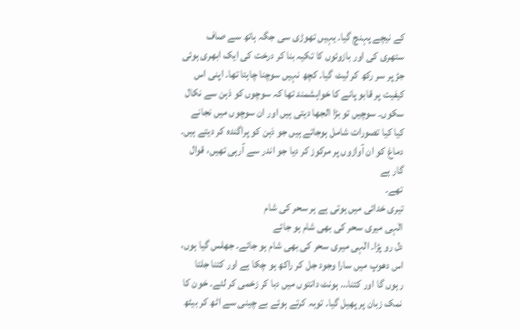کے نیچے پہنچ گیا۔ یہیں تھوڑی سی جگہ ہاتھ سے صاف ستھری کی اور بازوئوں کا تکیہ بنا کر درخت کی ایک ابھری ہوئی جڑ پر سر رکھ کر لیٹ گیا۔ کچھ نہیں سوچنا چاہتا تھا۔ اپنی اس کیفیت پر قابو پانے کا خواہشمند تھا کہ سوچوں کو ذہن سے نکال سکوں۔ سوچیں تو بڑا الجھا دیتی ہیں اور ان سوچوں میں نجانے کیا کیا تصورات شامل ہوجاتے ہیں جو ذہن کو پراگندہ کر دیتے ہیں۔ دماغ کو ان آوازوں پر مرکوز کر دیا جو اندر سے آرہی تھیں، قوال گار ہے
تھے۔
تیری خدائی میں ہوتی ہے ہر سحر کی شام
الٰہی میری سحر کی بھی شام ہو جائے
دل رو پڑا۔ الٰہی میری سحر کی بھی شام ہو جائے۔ جھلس گیا ہوں، اس دھوپ میں سارا وجود جل کر راکھ ہو چکا ہے اور کتنا جلتا رہوں گا اور کتنا… ہونٹ دانتوں میں دبا کر زخمی کر لئے۔ خون کا نمک زبان پر پھیل گیا۔ توبہ کرتے ہوئے بے چینی سے اٹھ کر بیٹھ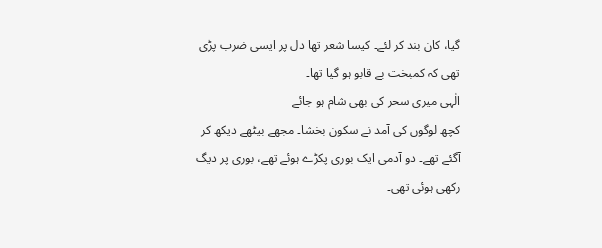گیا، کان بند کر لئے۔ کیسا شعر تھا دل پر ایسی ضرب پڑی تھی کہ کمبخت بے قابو ہو گیا تھا۔
الٰہی میری سحر کی بھی شام ہو جائے
کچھ لوگوں کی آمد نے سکون بخشا۔ مجھے بیٹھے دیکھ کر آگئے تھے۔ دو آدمی ایک بوری پکڑے ہوئے تھے، بوری پر دیگ رکھی ہوئی تھی۔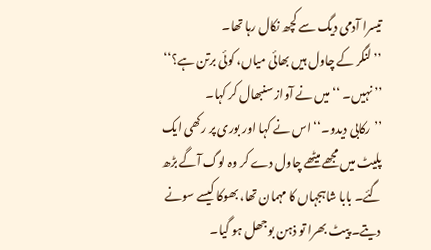تیسرا آدمی دیگ سے کچھ نکال رہا تھا۔
’’لنگر کے چاول ہیں بھائی میاں، کوئی برتن ہے؟‘‘
’’نہیں۔ ‘‘ میں نے آواز سنبھال کر کہا۔
’’رکابی دیدو۔‘‘ اس نے کہا اور بوری پر رکھی ایک پلیٹ میں مجھے میٹھے چاول دے کر وہ لوگ آگے بڑھ گئے۔ بابا شاہجہاں کا مہمان تھا، بھوکا کیسے سونے دیتے۔ پیٹ بھرا تو ذہن بوجھل ہو گیا۔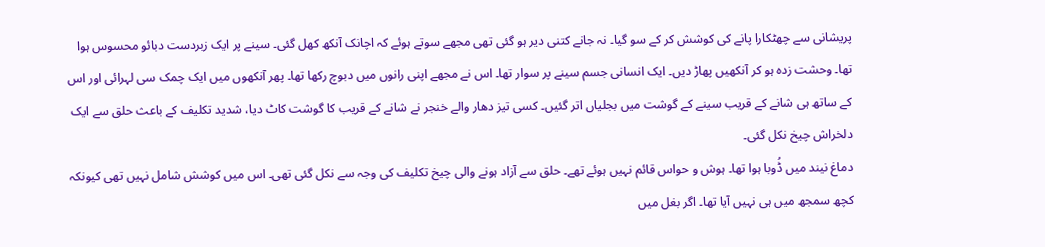پریشانی سے چھٹکارا پانے کی کوشش کر کے سو گیا۔ نہ جانے کتنی دیر ہو گئی تھی مجھے سوتے ہوئے کہ اچانک آنکھ کھل گئی۔ سینے پر ایک زبردست دبائو محسوس ہوا تھا۔ وحشت زدہ ہو کر آنکھیں پھاڑ دیں۔ ایک انسانی جسم سینے پر سوار تھا۔ اس نے مجھے اپنی رانوں میں دبوچ رکھا تھا۔ پھر آنکھوں میں ایک چمک سی لہرائی اور اس کے ساتھ ہی شانے کے قریب سینے کے گوشت میں بجلیاں اتر گئیں۔ کسی تیز دھار والے خنجر نے شانے کے قریب کا گوشت کاٹ دیا، شدید تکلیف کے باعث حلق سے ایک دلخراش چیخ نکل گئی۔
دماغ نیند میں ڈُوبا ہوا تھا۔ ہوش و حواس قائم نہیں ہوئے تھے۔ حلق سے آزاد ہونے والی چیخ تکلیف کی وجہ سے نکل گئی تھی۔ اس میں کوشش شامل نہیں تھی کیونکہ کچھ سمجھ میں ہی نہیں آیا تھا۔ اگر بغل میں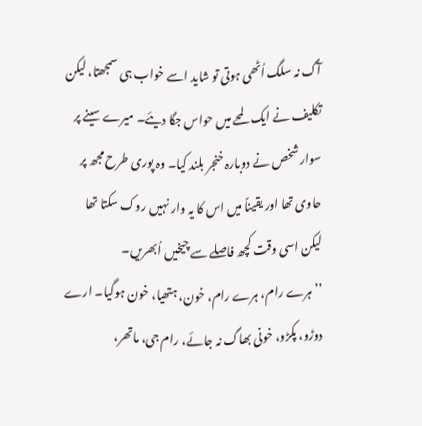آگ نہ سلگ اُٹھی ہوتی تو شاید اسے خواب ہی سمجھتا، لیکن تکلیف نے ایک لمحے میں حواس جگا دیئے۔ میرے سینے پر سوار شخص نے دوبارہ خنجر بلند کیا۔ وہ پوری طرح مجھ پر حاوی تھا اور یقیناً میں اس کا یہ وار نہیں روک سکتا تھا لیکن اسی وقت کچھ فاصلے سے چیخیں اُبھریں۔
’’ہرے رام، ہرے رام، خون، ہتھیا، خون ہوگیا۔ ارے دوڑو، پکڑو، خونی بھاگ نہ جائے، رام جی، ماتھر،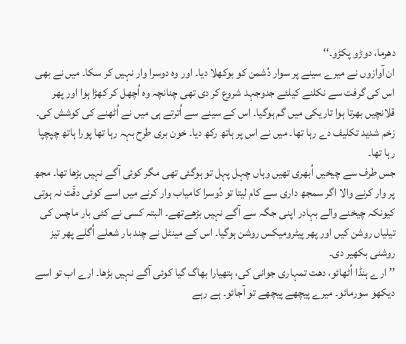دھرما، دوڑو پکڑو۔‘‘
ان آوازوں نے میرے سینے پر سوار دُشمن کو بوکھلا دیا۔ اور وہ دوسرا وار نہیں کر سکا۔ میں نے بھی اس کی گرفت سے نکلنے کیلئے جدوجہد شروع کر دی تھی چنانچہ وہ اُچھل کر کھڑا ہوا اور پھر قلانچیں بھرتا ہوا تاریکی میں گم ہوگیا۔ اس کے سینے سے اُترتے ہی میں نے اُٹھنے کی کوشش کی۔ زخم شدید تکلیف دے رہا تھا۔ میں نے اس پر ہاتھ رکھ دیا۔ خون بری طرح بہہ رہا تھا پورا ہاتھ چپچپا رہا تھا۔
جس طرف سے چیخیں اُبھری تھیں وہاں چہل پہل تو ہوگئی تھی مگر کوئی آگے نہیں بڑھا تھا۔ مجھ پر وار کرنے والا اگر سمجھ داری سے کام لیتا تو دُوسرا کامیاب وار کرنے میں اسے کوئی دقّت نہ ہوتی کیونکہ چیخنے والے بہادر اپنی جگہ سے آگے نہیں بڑھےتھے۔ البتہ کسی نے کئی بار ماچس کی تیلیاں روشن کیں اور پھر پیٹرومیکس روشن ہوگیا۔ اس کے مینٹل نے چند بار شعلے اُگلے پھر تیز روشنی بکھیر دی۔
’’ارے ہنڈا اُٹھائو، دھت تمہاری جوانی کی، ہتھیارا بھاگ گیا کوئی آگے نہیں بڑھا۔ ارے اب تو اسے دیکھو سورمائو۔ میرے پیچھے پیچھے تو آجائو۔ ہے رہے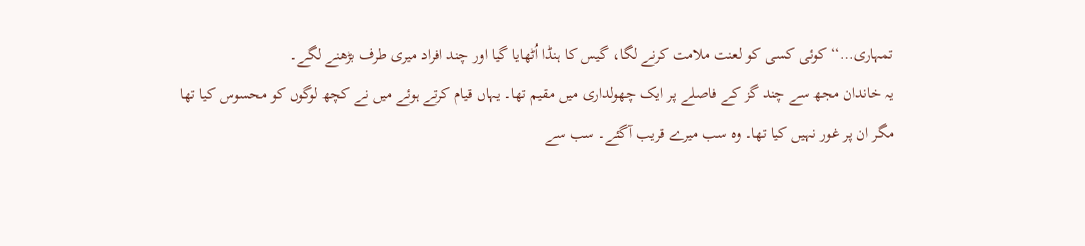تمہاری…‘‘ کوئی کسی کو لعنت ملامت کرنے لگا، گیس کا ہنڈا اُٹھایا گیا اور چند افراد میری طرف بڑھنے لگے۔
یہ خاندان مجھ سے چند گز کے فاصلے پر ایک چھولداری میں مقیم تھا۔ یہاں قیام کرتے ہوئے میں نے کچھ لوگوں کو محسوس کیا تھا مگر ان پر غور نہیں کیا تھا۔ وہ سب میرے قریب آگئے۔ سب سے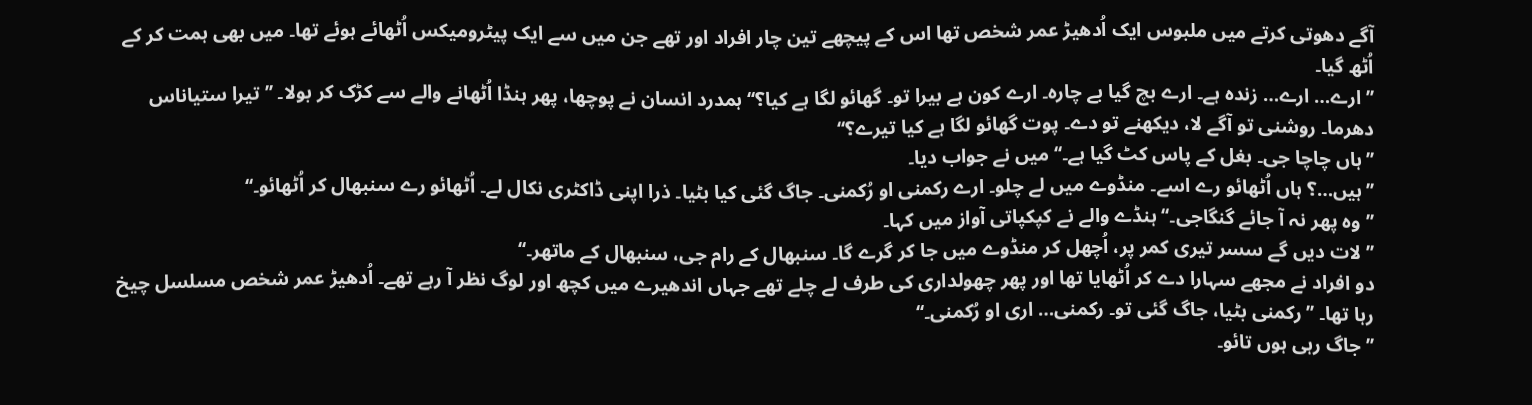آگے دھوتی کرتے میں ملبوس ایک اُدھیڑ عمر شخص تھا اس کے پیچھے تین چار افراد اور تھے جن میں سے ایک پیٹرومیکس اُٹھائے ہوئے تھا۔ میں بھی ہمت کر کے اُٹھ گیا۔
’’ارے… ارے… زندہ ہے۔ ارے بچ گیا بے چارہ۔ ارے کون ہے بیرا تو۔ گھائو لگا ہے کیا؟‘‘ ہمدرد انسان نے پوچھا، پھر ہنڈا اُٹھانے والے سے کڑک کر بولا۔ ’’تیرا ستیاناس دھرما۔ روشنی تو آگے لا، دیکھنے تو دے۔ پوت گھائو لگا ہے کیا تیرے؟‘‘
’’ہاں چاچا جی۔ بغل کے پاس کٹ گیا ہے۔‘‘ میں نے جواب دیا۔
’’ہیں…؟ ہاں اُٹھائو رے اسے۔ منڈوے میں لے چلو۔ ارے رکمنی او رُکمنی۔ جاگ گئی کیا بٹیا۔ ذرا اپنی ڈاکٹری نکال لے۔ اُٹھائو رے سنبھال کر اُٹھائو۔‘‘
’’وہ پھر نہ آ جائے گنگاجی۔‘‘ ہنڈے والے نے کپکپاتی آواز میں کہا۔
’’لات دیں گے سسر تیری کمر پر، اُچھل کر منڈوے میں جا کر گرے گا۔ سنبھال کے رام جی، سنبھال کے ماتھر۔‘‘
دو افراد نے مجھے سہارا دے کر اُٹھایا تھا اور پھر چھولداری کی طرف لے چلے تھے جہاں اندھیرے میں کچھ اور لوگ نظر آ رہے تھے۔ اُدھیڑ عمر شخص مسلسل چیخ رہا تھا۔ ’’رکمنی بٹیا، جاگ گئی تو۔ رکمنی… اری او رُکمنی۔‘‘
’’جاگ رہی ہوں تائو۔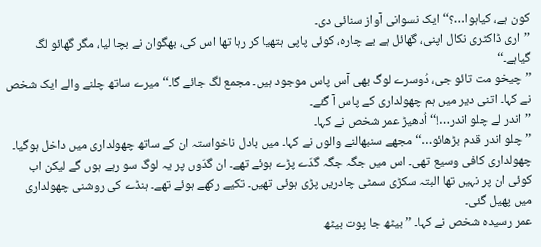کون ہے، کیاہوا…؟‘‘ ایک نسوانی آواز سنائی دی۔
’’اری ڈاکٹری نکال اپنی، گھائل ہے بے چارہ، کوئی پاپی ہتھیا کر رہا تھا اس کی، بھگوان نے بچا لیا، مگر گھائو لگ گیاہے۔‘‘
’’چیخو مت تائو جی، دُوسرے لوگ بھی آس پاس موجود ہیں۔ مجمع لگ جائے گا۔‘‘ میرے ساتھ چلنے والے ایک شخص نے کہا۔ اتنی دیر میں ہم چھولداری کے پاس آ گئے۔
’’اندر لے چلو اندر…!‘‘ اُدھیڑ عمر شخص نے کہا۔
’’چلو اندر قدم بڑھائو…‘‘ مجھے سنبھالنے والوں نے کہا۔ میں بادل ناخواستہ ان کے ساتھ چھولداری میں داخل ہوگیا۔ چھولداری کافی وسیع تھی۔ اس میں جگہ جگہ گدّے پڑے ہوئے تھے۔ ان گدّوں پر یہ لوگ سو رہے ہوں گے لیکن اب کوئی ان پر نہیں تھا البتہ سکڑی سمٹی چادریں پڑی ہوئی تھیں۔ تکیے رکھے ہوئے تھے۔ ہنڈے کی روشنی چھولداری میں پھیل گئی۔
عمر رسیدہ شخص نے کہا۔ ’’بیٹھ جا پوت بیٹھ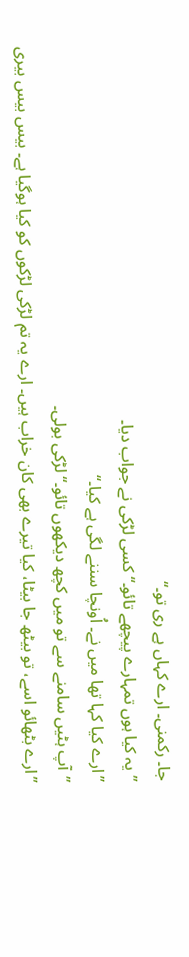جا۔ رکمنی۔ ارے کہاں ہے ری تو۔‘‘
’’یہ کیا ہوں تمہارے پیچھے تائو۔‘‘ کسی لڑکی نے جواب دیا۔
’’ارے کیا کہا تھا میں نے۔ اُونچا سننے لگی ہے کیا۔‘‘
’’آپ ہٹیں سامنے سے تو میں کچھ دیکھوں تائو۔‘‘ لڑکی بولی۔
’’ارے بٹھائو اسے، تو بیٹھ جا بیٹا، کیا تیرے بھی کان خراب ہیں۔ ارے یہ تم لڑکی لڑکوں کو کیا ہوگیا ہے۔ بیس بیس بیری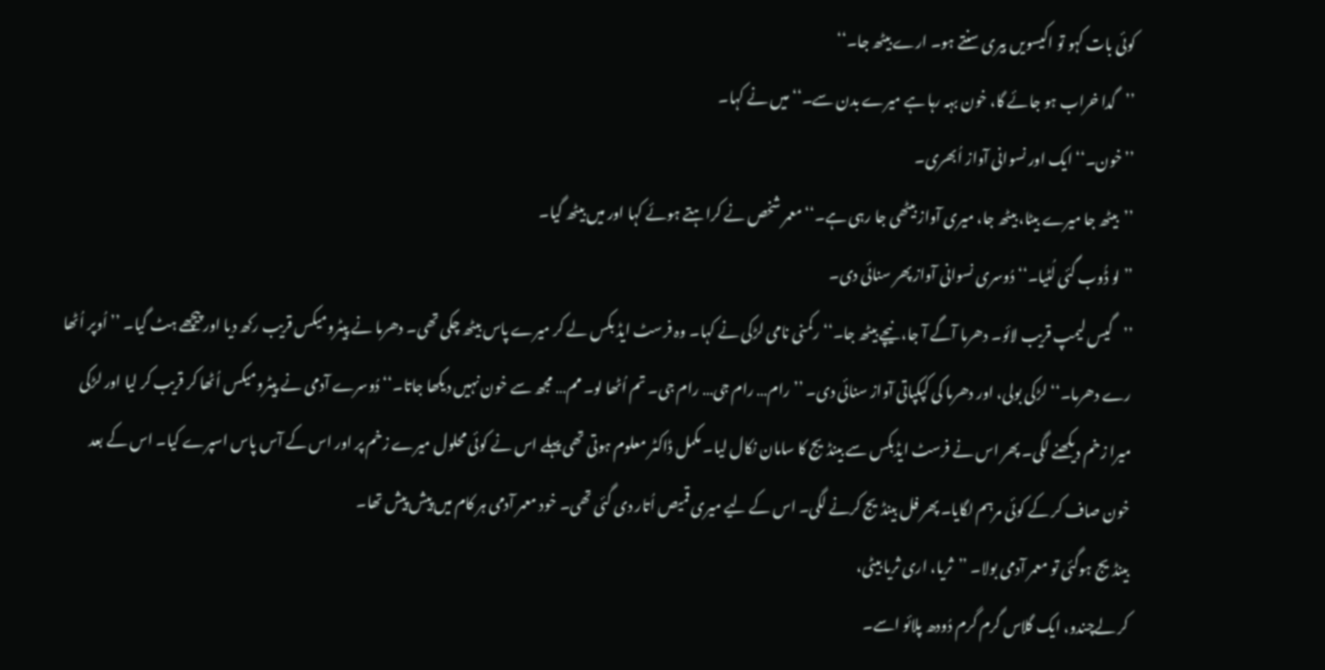کوئی بات کہو تو اکیسویں بیری سنتے ہو۔ ارے بیٹھ جا۔‘‘
’’گدا خراب ہو جائے گا، خون بہہ رہا ہے میرے بدن سے۔‘‘ میں نے کہا۔
’’خون۔‘‘ ایک اور نسوانی آواز اُبھری۔
’’بیٹھ جا میرے بیٹا، بیٹھ جا، میری آواز بیٹھی جا رہی ہے۔‘‘ معمر شخص نے کراہتے ہوئے کہا اور میں بیٹھ گیا۔
’’لو ڈُوب گئی لُٹیا۔‘‘ دُوسری نسوانی آواز پھر سنائی دی۔
’’گیس لیمپ قریب لائو۔ دھرما آگے آ جا، نیچے بیٹھ جا۔‘‘ رکمنی نامی لڑکی نے کہا۔ وہ فرسٹ ایڈ بکس لے کر میرے پاس بیٹھ چکی تھی۔ دھرما نے پیٹرومیکس قریب رکھ دیا اور پیچھے ہٹ گیا۔ ’’اُوپر اُٹھا رے دھرما۔‘‘ لڑکی بولی، اور دھرما کی کپکپاتی آواز سنائی دی۔ ’’رام… رام جی… رام جی۔ تم اُٹھا لو۔ مم… مجھ سے خون نہیں دیکھا جاتا۔‘‘ دُوسرے آدمی نے پیٹرومیکس اُٹھا کر قریب کر لیا اور لڑکی میرا زخم دیکھنے لگی۔ پھر اس نے فرسٹ ایڈبکس سے بینڈیج کا سامان نکال لیا۔ مکمل ڈاکٹر معلوم ہوتی تھی پہلے اس نے کوئی محلول میرے زخم پر اور اس کے آس پاس اسپرے کیا۔ اس کے بعد خون صاف کر کے کوئی مرہم لگایا۔ پھر فل بینڈیج کرنے لگی۔ اس کے لیے میری قمیص اُتار دی گئی تھی۔ خود معمر آدمی ہر کام میں پیش پیش تھا۔
بینڈیج ہوگئی تو معمر آدمی بولا۔ ’’ثریا، اری ثریا بیٹی،
کر لےچندو، ایک گلاس گرم گرم دُودھ پلائو اسے۔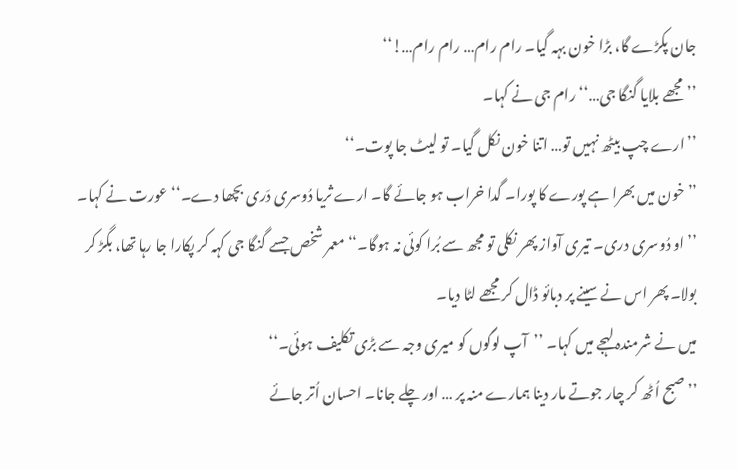جان پکڑے گا، بڑا خون بہہ گیا۔ رام رام… رام رام…!‘‘
’’مجھے بلایا گنگا جی…‘‘ رام جی نے کہا۔
’’ارے چپ بیٹھ نہیں تو… اتنا خون نکل گیا۔ تو لیٹ جا پوت۔‘‘
’’خون میں بھرا ہے پورے کا پورا۔ گدا خراب ہو جائے گا۔ ارے ثریا دُوسری دَری بچھا دے۔‘‘ عورت نے کہا۔
’’او دُوسری دری۔ تیری آواز پھر نکلی تو مجھ سے بُرا کوئی نہ ہوگا۔‘‘ معمر شخص جسے گنگا جی کہہ کر پکارا جا رہا تھا، بگڑ کر بولا۔ پھر اس نے سینے پر دبائو ڈال کر مجھے لٹا دیا۔
میں نے شرمندہ لہجے میں کہا۔ ’’آپ لوگوں کو میری وجہ سے بڑی تکلیف ہوئی۔‘‘
’’صبح اُٹھ کر چار جوتے مار دینا ہمارے منہ پر … اور چلے جانا۔ احسان اُتر جائے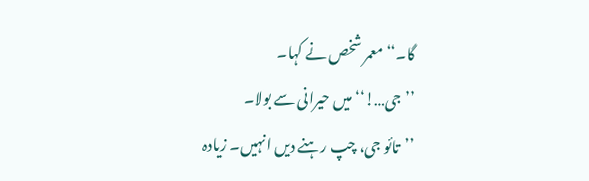گا۔‘‘ معمر شخص نے کہا۔
’’جی…!‘‘ میں حیرانی سے بولا۔
’’تائو جی، چپ رہنے دیں انہیں۔ زیادہ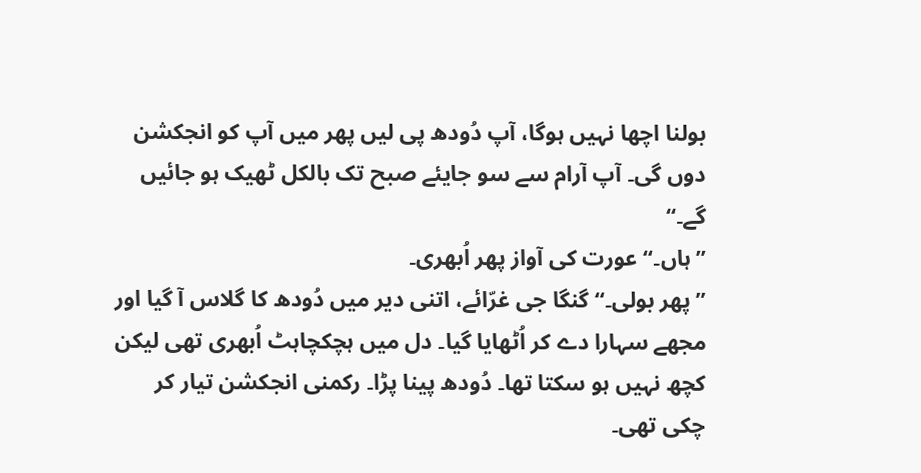بولنا اچھا نہیں ہوگا، آپ دُودھ پی لیں پھر میں آپ کو انجکشن دوں گی۔ آپ آرام سے سو جایئے صبح تک بالکل ٹھیک ہو جائیں گے۔‘‘
’’ہاں۔‘‘ عورت کی آواز پھر اُبھری۔
’’پھر بولی۔‘‘ گنگا جی غرّائے، اتنی دیر میں دُودھ کا گلاس آ گیا اور مجھے سہارا دے کر اُٹھایا گیا۔ دل میں ہچکچاہٹ اُبھری تھی لیکن کچھ نہیں ہو سکتا تھا۔ دُودھ پینا پڑا۔ رکمنی انجکشن تیار کر چکی تھی۔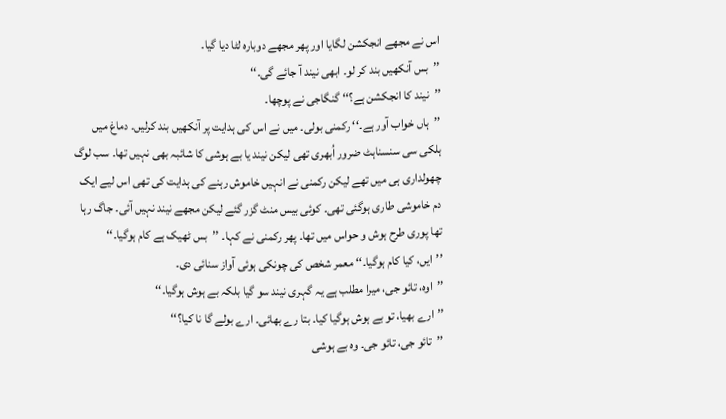اس نے مجھے انجکشن لگایا اور پھر مجھے دوبارہ لٹا دیا گیا۔
’’بس آنکھیں بند کر لو۔ ابھی نیند آ جائے گی۔‘‘
’’نیند کا انجکشن ہے؟‘‘ گنگاجی نے پوچھا۔
’’ہاں خواب آور ہے۔‘‘ رکمنی بولی۔ میں نے اس کی ہدایت پر آنکھیں بند کرلیں۔ دماغ میں ہلکی سی سنسناہٹ ضرور اُبھری تھی لیکن نیند یا بے ہوشی کا شائبہ بھی نہیں تھا۔ سب لوگ چھولداری ہی میں تھے لیکن رکمنی نے انہیں خاموش رہنے کی ہدایت کی تھی اس لیے ایک دم خاموشی طاری ہوگئی تھی۔ کوئی بیس منٹ گزر گئے لیکن مجھے نیند نہیں آئی۔ جاگ رہا تھا پوری طرح ہوش و حواس میں تھا۔ پھر رکمنی نے کہا۔ ’’بس ٹھیک ہے کام ہوگیا۔‘‘
’’ایں، کیا کام ہوگیا۔‘‘ معمر شخص کی چونکی ہوئی آواز سنائی دی۔
’’اوہ، تائو جی، میرا مطلب ہے یہ گہری نیند سو گیا بلکہ بے ہوش ہوگیا۔‘‘
’’ارے بھیا، تو بے ہوش ہوگیا کیا۔ بتا رے بھائی۔ ارے بولے گا نا کیا؟‘‘
’’تائو جی، تائو جی۔ وہ بے ہوشی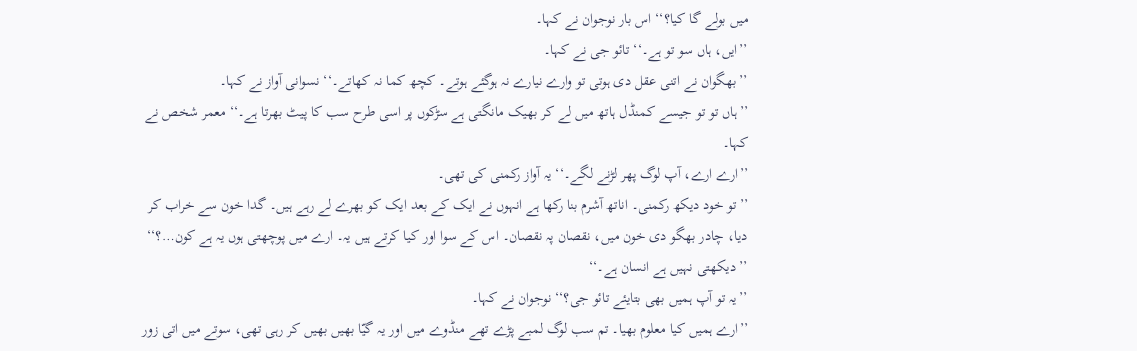میں بولے گا کیا؟‘‘ اس بار نوجوان نے کہا۔
’’ایں، ہاں سو تو ہے۔‘‘ تائو جی نے کہا۔
’’بھگوان نے اتنی عقل دی ہوتی تو وارے نیارے نہ ہوگئے ہوتے۔ کچھ کما نہ کھاتے۔‘‘ نسوانی آواز نے کہا۔
’’ہاں تو تو جیسے کمنڈل ہاتھ میں لے کر بھیک مانگتی ہے سڑکوں پر اسی طرح سب کا پیٹ بھرتا ہے۔‘‘ معمر شخص نے کہا۔
’’ارے ارے، آپ لوگ پھر لڑنے لگے۔‘‘ یہ آواز رکمنی کی تھی۔
’’تو خود دیکھ رکمنی۔ اناتھ آشرم بنا رکھا ہے انہوں نے ایک کے بعد ایک کو بھرے لے رہے ہیں۔ گدا خون سے خراب کر دیا، چادر بھگو دی خون میں، نقصان پہ نقصان۔ اس کے سوا اور کیا کرتے ہیں یہ۔ ارے میں پوچھتی ہوں یہ ہے کون…؟‘‘
’’دیکھتی نہیں ہے انسان ہے۔‘‘
’’یہ تو آپ ہمیں بھی بتایئے تائو جی؟‘‘ نوجوان نے کہا۔
’’ارے ہمیں کیا معلوم بھیا۔ تم سب لوگ لمبے پڑے تھے منڈوے میں اور یہ گیّا بھیں بھیں کر رہی تھی، سوتے میں اتی زور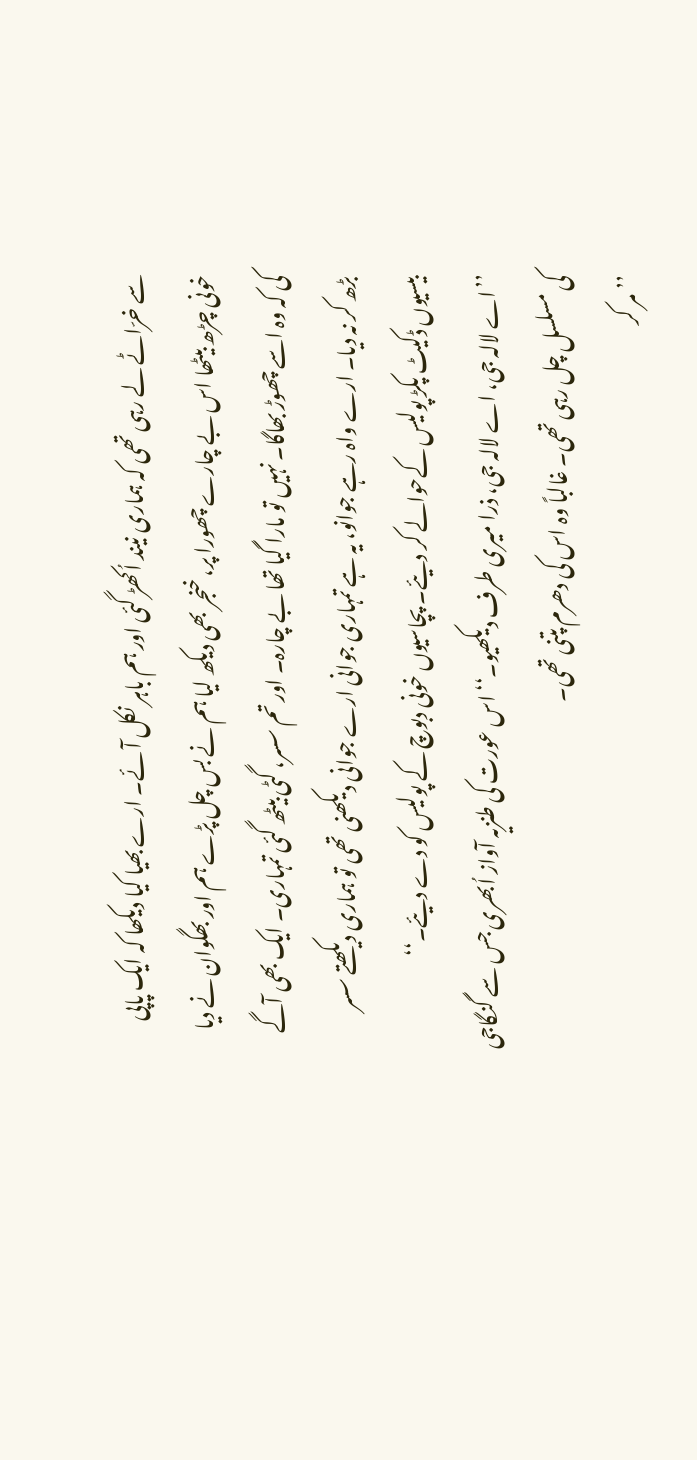سے خرّاٹے لے رہی تھی کہ ہماری نیند اُکھڑ گئی اور ہم باہر نکل آئے۔ ارے بھیا کیا دیکھا کہ ایک پاپی خونی چڑھ بیٹھا اس بے چارے چھورا پر، خنجر بھی دیکھ لیا ہم نے بس چل پڑے ہم اور بھگوان نے دیا کی کہ وہ اسے چھوڑ بھاگا۔ نہیں تو مارا گیا تھا بے چارہ۔ اور تم سسر، گٹی بیٹھ گئی تمہاری۔ ایک بھی آگے بڑھ کر نہ دیا۔ ارے واہ رہے جوانو، یہ ہے تمہاری جوانی ارے جوانی دیکھنی تھی تو ہماری دیکھتے سسر بیسیوں ڈکیٹ پکڑ پولیس کےحوالے کر دیئے۔ پچاسیوں خونی دبوچ کے پولیس کو دے دیئے۔‘‘
’’اے لالہ جی، اے لالہ جی، ذرا میری طرف دیکھیو۔‘‘ اس عورت کی طنزیہ آواز اُبھری جس سے گنگاجی کی مسلسل چل رہی تھی۔ غالباً وہ اس کی دھرم پتنی تھی۔
’’مر کر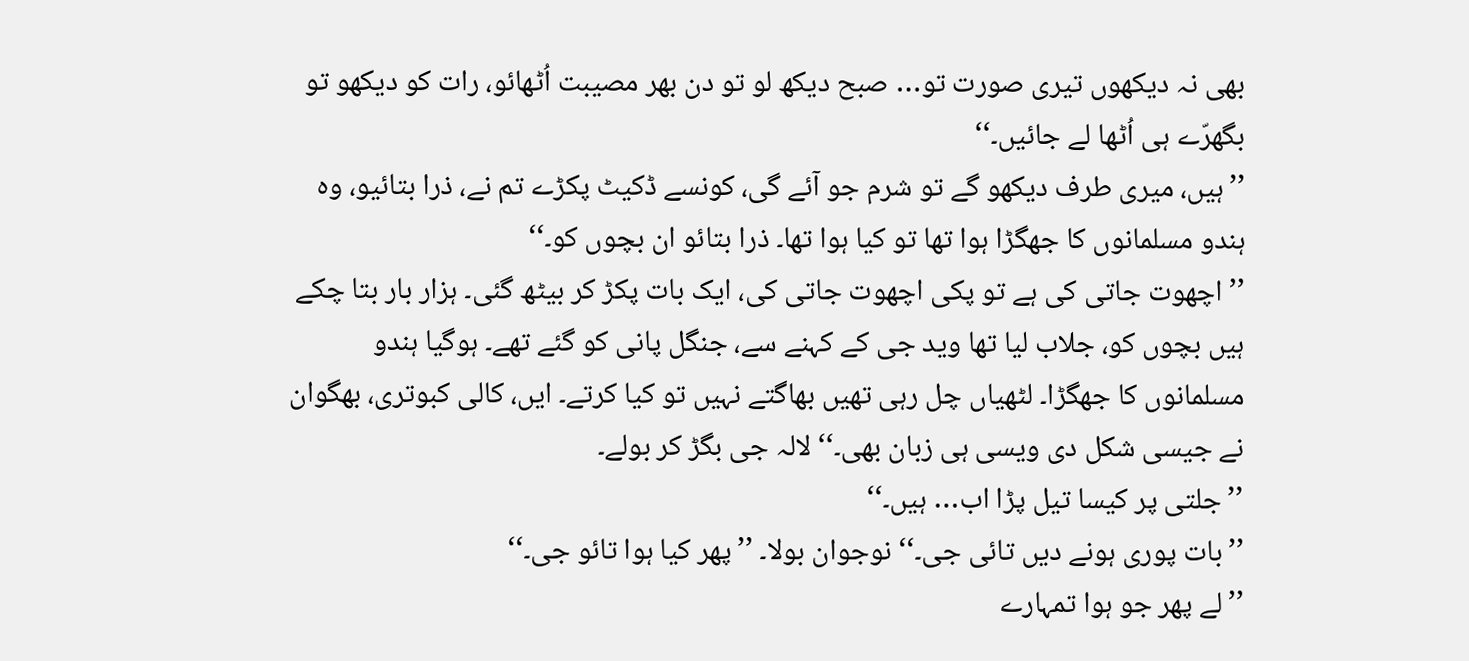بھی نہ دیکھوں تیری صورت تو… صبح دیکھ لو تو دن بھر مصیبت اُٹھائو، رات کو دیکھو تو بگھرّے ہی اُٹھا لے جائیں۔‘‘
’’ہیں، میری طرف دیکھو گے تو شرم جو آئے گی، کونسے ڈکیٹ پکڑے تم نے، ذرا بتائیو، وہ ہندو مسلمانوں کا جھگڑا ہوا تھا تو کیا ہوا تھا۔ ذرا بتائو ان بچوں کو۔‘‘
’’اچھوت جاتی کی ہے تو پکی اچھوت جاتی کی، ایک بات پکڑ کر بیٹھ گئی۔ ہزار بار بتا چکے ہیں بچوں کو، جلاب لیا تھا وید جی کے کہنے سے، جنگل پانی کو گئے تھے۔ ہوگیا ہندو مسلمانوں کا جھگڑا۔ لٹھیاں چل رہی تھیں بھاگتے نہیں تو کیا کرتے۔ ایں، کالی کبوتری، بھگوان نے جیسی شکل دی ویسی ہی زبان بھی۔‘‘ لالہ جی بگڑ کر بولے۔
’’جلتی پر کیسا تیل پڑا اب… ہیں۔‘‘
’’بات پوری ہونے دیں تائی جی۔‘‘ نوجوان بولا۔ ’’پھر کیا ہوا تائو جی۔‘‘
’’لے پھر جو ہوا تمہارے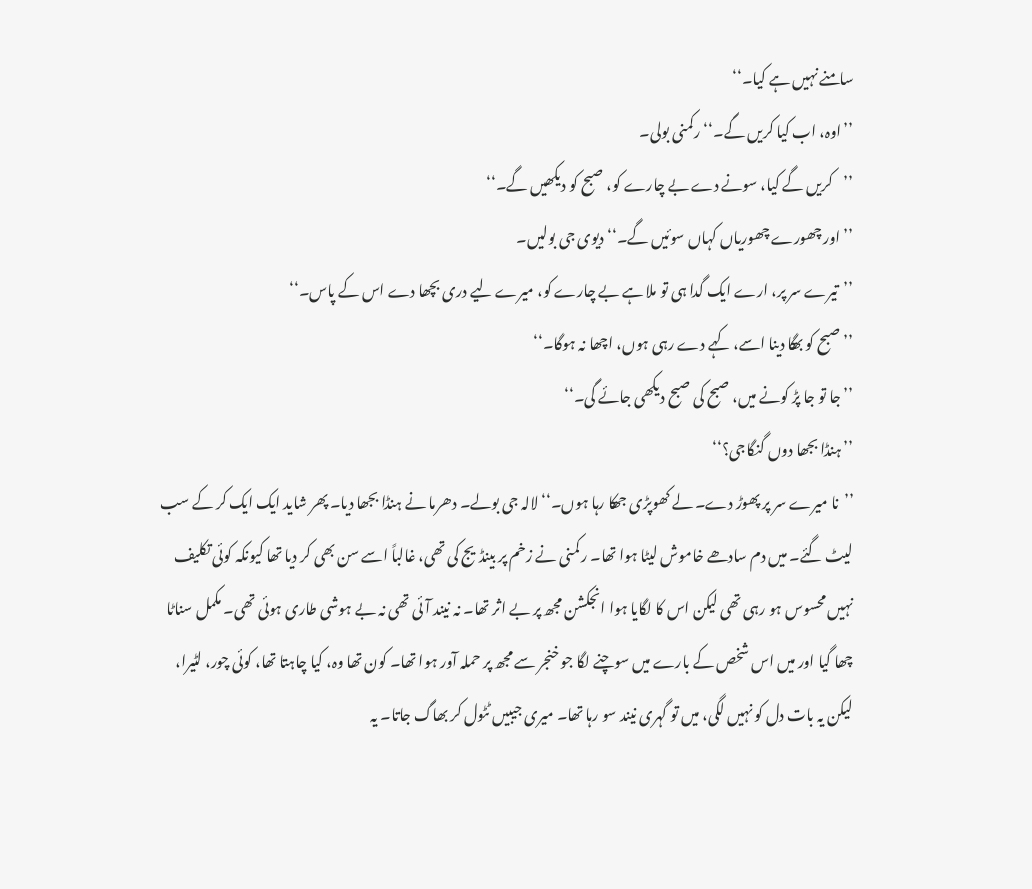سامنے نہیں ہے کیا۔‘‘
’’اوہ، اب کیا کریں گے۔‘‘ رکمنی بولی۔
’’کریں گے کیا، سونے دے بے چارے کو، صبح کو دیکھیں گے۔‘‘
’’اور چھورے چھوریاں کہاں سوئیں گے۔‘‘ دیوی جی بولیں۔
’’تیرے سر پر، ارے ایک گدا ہی تو ملا ہے بے چارے کو، میرے لیے دری بچھا دے اس کے پاس۔‘‘
’’صبح کو بھگا دینا اسے، کہے دے رہی ہوں، اچھا نہ ہوگا۔‘‘
’’جا تو جا پڑ کونے میں، صبح کی صبح دیکھی جائے گی۔‘‘
’’ہنڈا بجھا دوں گنگاجی؟‘‘
’’نا میرے سر پر پھوڑ دے۔ لے کھوپڑی جھکا رہا ہوں۔‘‘ لالہ جی بولے۔ دھرما نے ہنڈا بجھا دیا۔ پھر شاید ایک ایک کر کے سب لیٹ گئے۔ میں دم سادھے خاموش لیٹا ہوا تھا۔ رکمنی نے زخم پر بینڈیج کی تھی، غالباً اسے سن بھی کر دیا تھا کیونکہ کوئی تکلیف نہیں محسوس ہو رہی تھی لیکن اس کا لگایا ہوا انجکشن مجھ پر بے اثر تھا۔ نہ نیند آئی تھی نہ بے ہوشی طاری ہوئی تھی۔ مکمل سناٹا چھا گیا اور میں اس شخص کے بارے میں سوچنے لگا جو خنجر سے مجھ پر حملہ آور ہوا تھا۔ کون تھا وہ، کیا چاہتا تھا، کوئی چور، لٹیرا، لیکن یہ بات دل کو نہیں لگی، میں تو گہری نیند سو رہا تھا۔ میری جیبیں ٹٹول کر بھاگ جاتا۔ یہ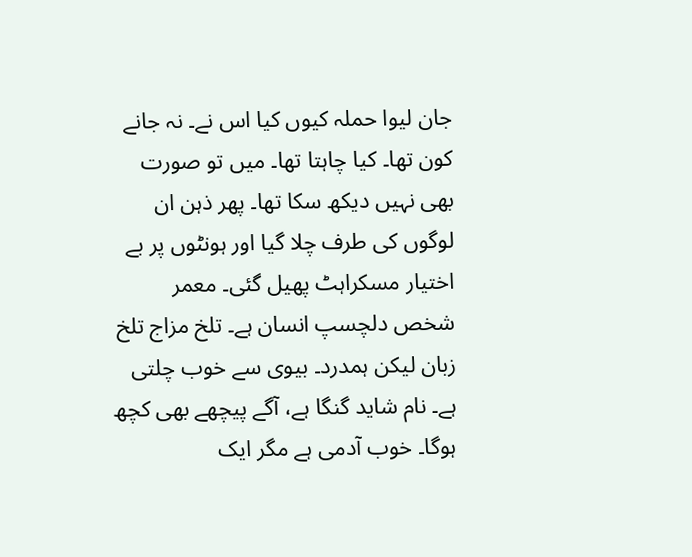جان لیوا حملہ کیوں کیا اس نے۔ نہ جانے کون تھا۔ کیا چاہتا تھا۔ میں تو صورت بھی نہیں دیکھ سکا تھا۔ پھر ذہن ان لوگوں کی طرف چلا گیا اور ہونٹوں پر بے اختیار مسکراہٹ پھیل گئی۔ معمر شخص دلچسپ انسان ہے۔ تلخ مزاج تلخ زبان لیکن ہمدرد۔ بیوی سے خوب چلتی ہے۔ نام شاید گنگا ہے، آگے پیچھے بھی کچھ ہوگا۔ خوب آدمی ہے مگر ایک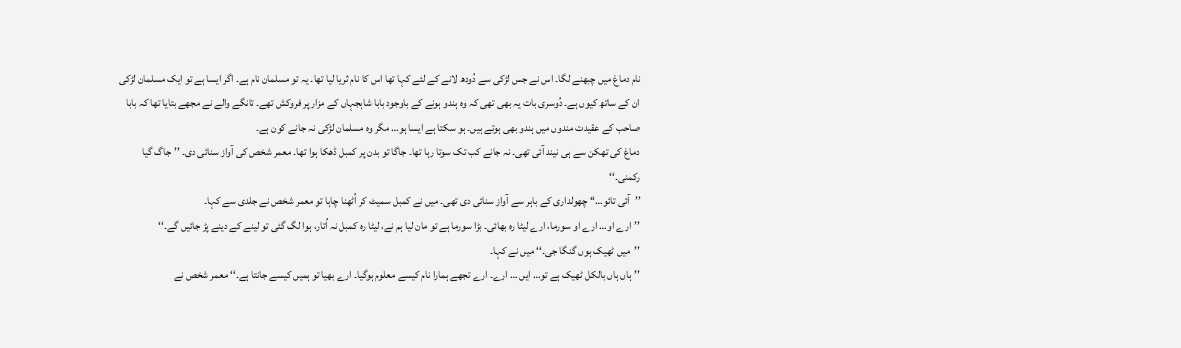نام دماغ میں چبھنے لگا۔ اس نے جس لڑکی سے دُودھ لانے کے لئے کہا تھا اس کا نام ثریا لیا تھا۔ یہ تو مسلمان نام ہے۔ اگر ایسا ہے تو ایک مسلمان لڑکی ان کے ساتھ کیوں ہے۔ دُوسری بات یہ بھی تھی کہ وہ ہندو ہونے کے باوجود بابا شاہجہاں کے مزار پر فروکش تھے۔ تانگے والے نے مجھے بتایا تھا کہ بابا صاحب کے عقیدت مندوں میں ہندو بھی ہوتے ہیں۔ ہو سکتا ہے ایسا ہو… مگر وہ مسلمان لڑکی نہ جانے کون ہے۔
دماغ کی تھکن سے ہی نیند آئی تھی۔ نہ جانے کب تک سوتا رہا تھا۔ جاگا تو بدن پر کمبل ڈھکا ہوا تھا۔ معمر شخص کی آواز سنائی دی۔ ’’جاگ گیا رکمنی۔‘‘
’’آئی تائو…‘‘ چھولداری کے باہر سے آواز سنائی دی تھی۔ میں نے کمبل سمیٹ کر اُٹھنا چاہا تو معمر شخص نے جلدی سے کہا۔
’’ارے او… ارے او سورما، ارے لیٹا رہ بھائی۔ بڑا سورما ہے تو مان لیا ہم نے، لیٹا رہ کمبل نہ اُتار، ہوا لگ گئی تو لینے کے دینے پڑ جائیں گے۔‘‘
’’میں ٹھیک ہوں گنگا جی۔‘‘ میں نے کہا۔
’’ہاں ہاں بالکل ٹھیک ہے تو… ایں … ارے۔ ارے تجھے ہمارا نام کیسے معلوم ہوگیا۔ ارے بھیا تو ہمیں کیسے جانتا ہے۔‘‘ معمر شخص نے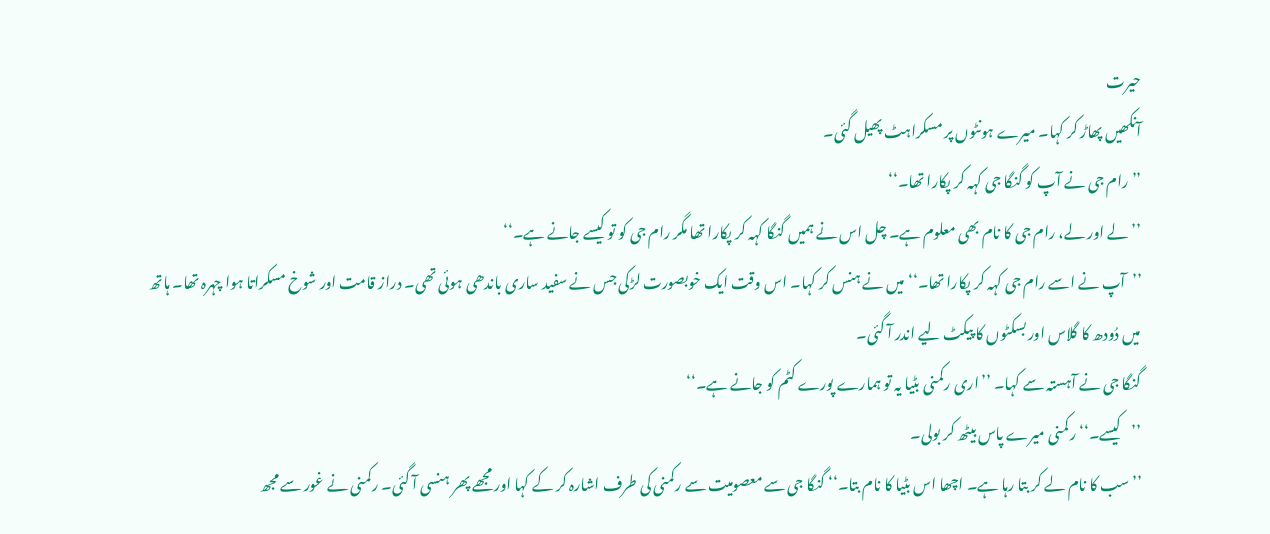حیرت
آنکھیں پھاڑ کر کہا۔ میرے ہونٹوں پر مسکراہٹ پھیل گئی۔
’’رام جی نے آپ کو گنگا جی کہہ کر پکارا تھا۔‘‘
’’لے اور لے، رام جی کا نام بھی معلوم ہے۔ چل اس نے ہمیں گنگا کہہ کر پکارا تھا مگر رام جی کو تو کیسے جانے ہے۔‘‘
’’آپ نے اسے رام جی کہہ کر پکارا تھا۔‘‘ میں نے ہنس کر کہا۔ اس وقت ایک خوبصورت لڑکی جس نے سفید ساری باندھی ہوئی تھی۔ دراز قامت اور شوخ مسکراتا ہوا چہرہ تھا۔ ہاتھ میں دُودھ کا گلاس اور بسکٹوں کا پیکٹ لیے اندر آ گئی۔
گنگا جی نے آہستہ سے کہا۔ ’’اری رکمنی بٹیا یہ تو ہمارے پورے کٹم کو جانے ہے۔‘‘
’’کیسے۔‘‘ رکمنی میرے پاس بیٹھ کر بولی۔
’’سب کا نام لے کر بتا رہا ہے۔ اچھا اس بٹیا کا نام بتا۔‘‘ گنگا جی سے معصومیت سے رکمنی کی طرف اشارہ کر کے کہا اور مجھے پھر ہنسی آ گئی۔ رکمنی نے غور سے مجھ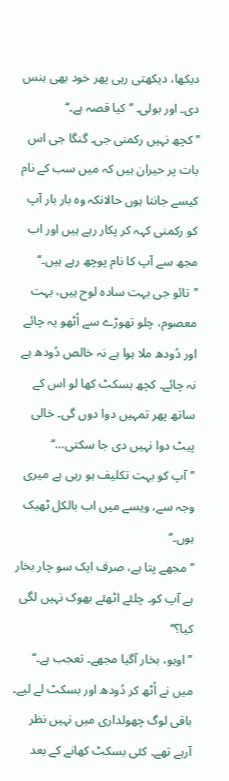دیکھا، دیکھتی رہی پھر خود بھی ہنس دی۔ اور بولی۔ ’’کیا قصہ ہے۔‘‘
’’کچھ نہیں رکمنی جی۔ گنگا جی اس بات پر حیران ہیں کہ میں سب کے نام کیسے جانتا ہوں حالانکہ وہ بار بار آپ کو رکمنی کہہ کر پکار رہے ہیں اور اب مجھ سے آپ کا نام پوچھ رہے ہیں۔‘‘
’’تائو جی بہت سادہ لوح ہیں، بہت معصوم، چلو تھوڑے سے اُٹھو یہ چائے اور دُودھ ملا ہوا ہے نہ خالص دُودھ ہے نہ چائے۔ کچھ بسکٹ کھا لو اس کے ساتھ پھر تمہیں دوا دوں گی۔ خالی پیٹ دوا نہیں دی جا سکتی…‘‘
’’آپ کو بہت تکلیف ہو رہی ہے میری وجہ سے، ویسے میں اب بالکل ٹھیک ہوں۔‘‘
’’ مجھے پتا ہے، صرف ایک سو چار بخار ہے آپ کو۔ چلئے اٹھئے بھوک نہیں لگی کیا؟‘‘
’’اوہو، بخار آگیا مجھے۔ تعجب ہے۔‘‘ میں نے اُٹھ کر دُودھ اور بسکٹ لے لیے۔ باقی لوگ چھولداری میں نہیں نظر آرہے تھے۔ کئی بسکٹ کھانے کے بعد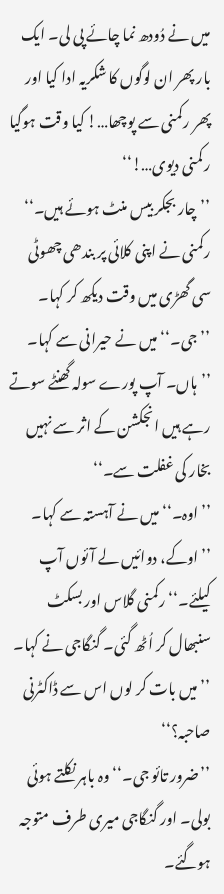میں نے دُودھ نما چائے پی لی۔ ایک بار پھر ان لوگوں کا شکریہ ادا کیا اور پھر رکمنی سے پوچھا…! کیا وقت ہوگیا رکمنی دیوی…!‘‘
’’چار بجکر بیس منٹ ہوئے ہیں۔‘‘ رکمنی نے اپنی کلائی پر بندھی چھوٹی سی گھڑی میں وقت دیکھ کر کہا۔
’’جی۔‘‘ میں نے حیرانی سے کہا۔
’’ہاں۔ آپ پورے سولہ گھنٹے سوتے رہے ہیں انجکشن کے اثر سے نہیں بخار کی غفلت سے۔‘‘
’’اوہ۔‘‘ میں نے آہستہ سے کہا۔
’’اوکے، دوائیں لے آئوں آپ کیلئے۔‘‘ رکمنی گلاس اور بسکٹ سنبھال کر اُٹھ گئی۔ گنگاجی نے کہا۔ ’’میں بات کر لوں اس سے ڈاکٹرنی صاحبہ؟‘‘
’’ضرور تائو جی۔‘‘ وہ باہر نکلتے ہوئی بولی۔ اور گنگاجی میری طرف متوجہ ہوگئے۔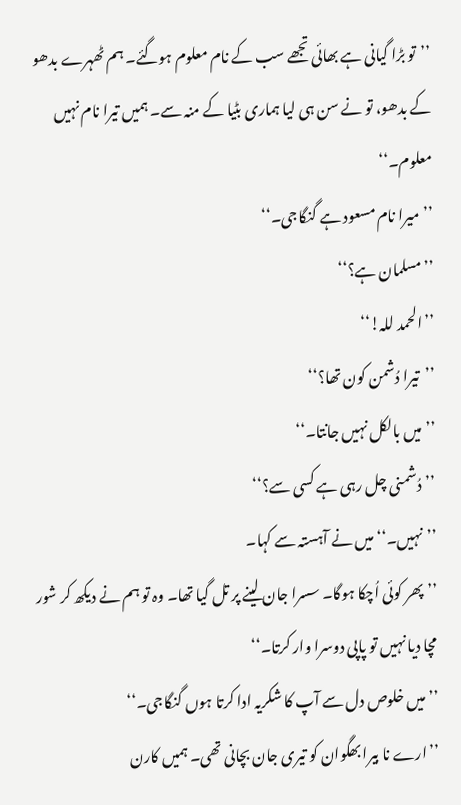’’تو بڑا گیانی ہے بھائی تجھے سب کے نام معلوم ہوگئے۔ ہم ٹھہرے بدھو کے بدھو، تو نے سن ہی لیا ہماری بٹیا کے منہ سے۔ ہمیں تیرا نام نہیں معلوم۔‘‘
’’میرا نام مسعود ہے گنگاجی۔‘‘
’’مسلمان ہے؟‘‘
’’الحمد للہ!‘‘
’’تیرا دُشمن کون تھا؟‘‘
’’میں بالکل نہیں جانتا۔‘‘
’’دُشمنی چل رہی ہے کسی سے؟‘‘
’’نہیں۔‘‘ میں نے آہستہ سے کہا۔
’’پھر کوئی اُچکا ہوگا۔ سسرا جان لینے پر تل گیا تھا۔ وہ تو ہم نے دیکھ کر شور مچا دیا نہیں تو پاپی دوسرا وار کرتا۔‘‘
’’میں خلوص دل سے آپ کا شکریہ ادا کرتا ہوں گنگاجی۔‘‘
’’ارے نا بیرا بھگوان کو تیری جان بچانی تھی۔ ہمیں کارن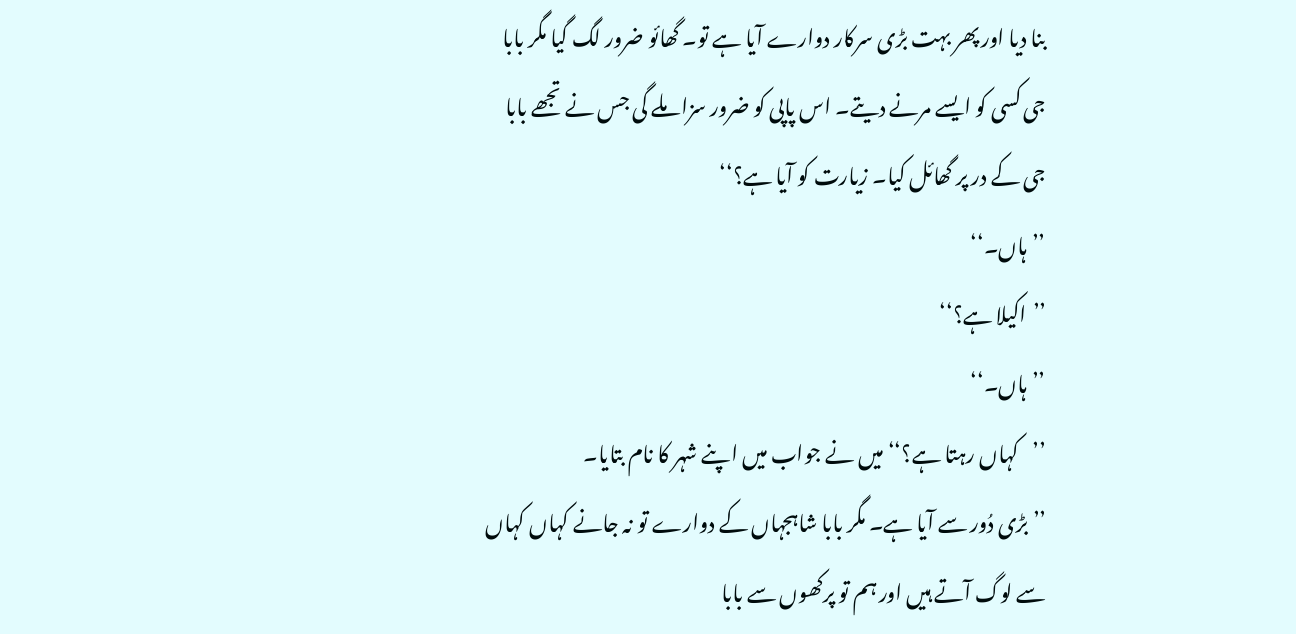بنا دیا اور پھر بہت بڑی سرکار دوارے آیا ہے تو۔ گھائو ضرور لگ گیا مگر بابا جی کسی کو ایسے مرنے دیتے۔ اس پاپی کو ضرور سزا ملے گی جس نے تجھے بابا جی کے در پر گھائل کیا۔ زیارت کو آیا ہے؟‘‘
’’ہاں۔‘‘
’’اکیلا ہے؟‘‘
’’ہاں۔‘‘
’’کہاں رہتا ہے؟‘‘ میں نے جواب میں اپنے شہر کا نام بتایا۔
’’بڑی دُور سے آیا ہے۔ مگر بابا شاہجہاں کے دوارے تو نہ جانے کہاں کہاں سے لوگ آتے ہیں اور ہم تو پرکھوں سے بابا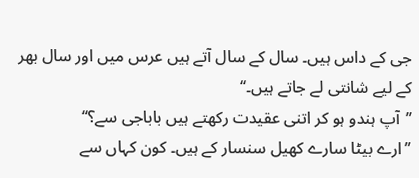جی کے داس ہیں۔ سال کے سال آتے ہیں عرس میں اور سال بھر کے لیے شانتی لے جاتے ہیں۔‘‘
’’آپ ہندو ہو کر اتنی عقیدت رکھتے ہیں باباجی سے؟‘‘
’’ارے بیٹا سارے کھیل سنسار کے ہیں۔ کون کہاں سے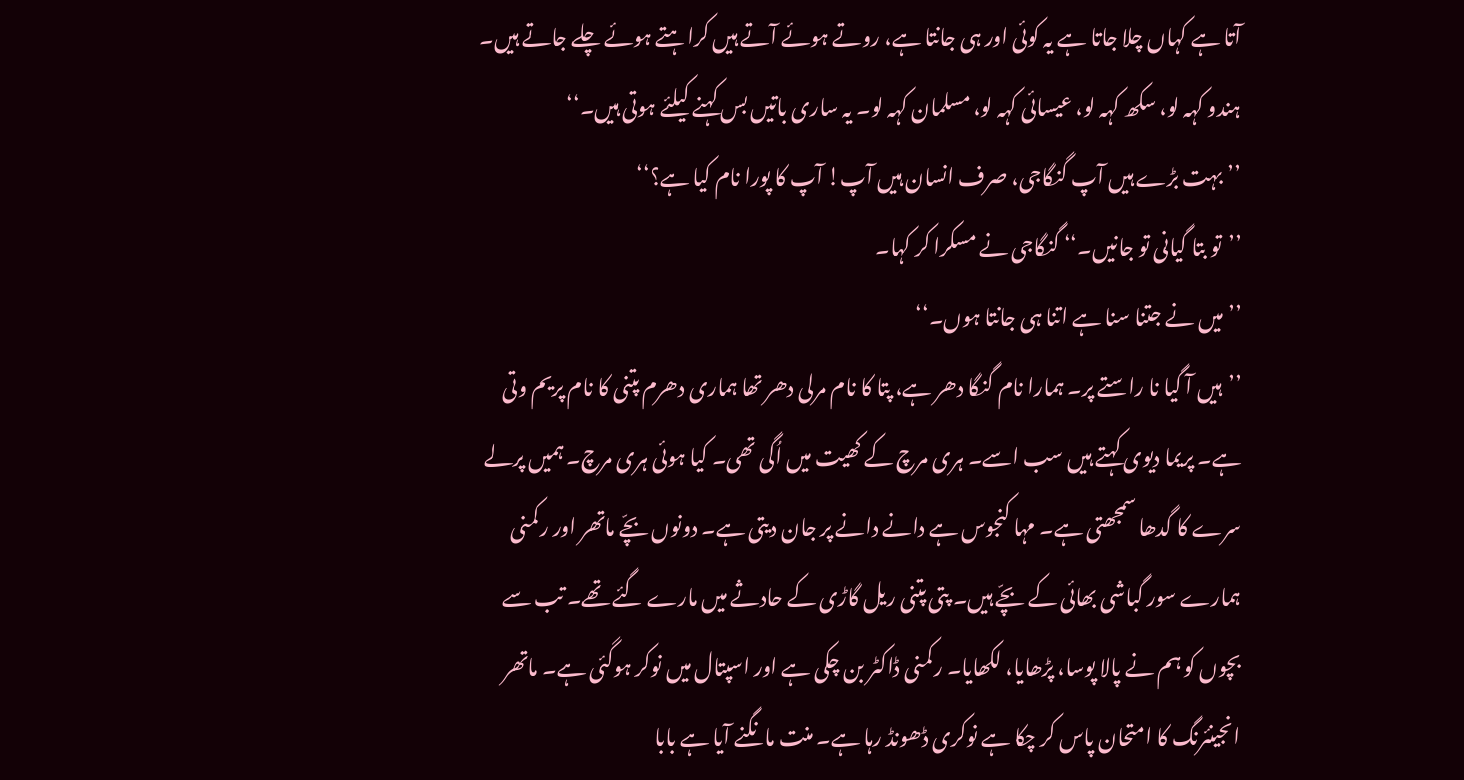آتا ہے کہاں چلا جاتا ہے یہ کوئی اور ہی جانتا ہے، روتے ہوئے آتے ہیں کراہتے ہوئے چلے جاتے ہیں۔ ہندو کہہ لو، سکھ کہہ لو، عیسائی کہہ لو، مسلمان کہہ لو۔ یہ ساری باتیں بس کہنے کیلئے ہوتی ہیں۔‘‘
’’بہت بڑے ہیں آپ گنگاجی، صرف انسان ہیں آپ! آپ کا پورا نام کیا ہے؟‘‘
’’تو بتا گیانی تو جانیں۔‘‘ گنگاجی نے مسکرا کر کہا۔
’’میں نے جتنا سنا ہے اتنا ہی جانتا ہوں۔‘‘
’’ہیں آ گیا نا راستے پر۔ ہمارا نام گنگا دھر ہے، پتا کا نام مرلی دھر تھا ہماری دھرم پتنی کا نام پریم وتی ہے۔ پریما دیوی کہتے ہیں سب اسے۔ ہری مرچ کے کھیت میں اُگی تھی۔ کیا ہوئی ہری مرچ۔ ہمیں پرلے سرے کا گدھا سمجھتی ہے۔ مہا کنجوس ہے دانے دانے پر جان دیتی ہے۔ دونوں بچّے ماتھر اور رکمنی ہمارے سور گباشی بھائی کے بچّے ہیں۔ پتی پتنی ریل گاڑی کے حادثے میں مارے گئے تھے۔ تب سے بچوں کو ہم نے پالا پوسا، پڑھایا، لکھایا۔ رکمنی ڈاکٹر بن چکی ہے اور اسپتال میں نوکر ہوگئی ہے۔ ماتھر انجینئرنگ کا امتحان پاس کر چکا ہے نوکری ڈھونڈ رہا ہے۔ منت مانگنے آیا ہے بابا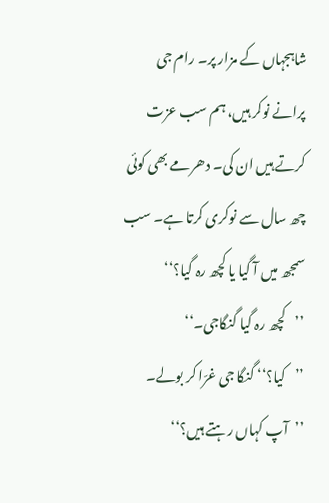شاہجہاں کے مزار پر۔ رام جی پرانے نوکر ہیں، ہم سب عزت کرتے ہیں ان کی۔ دھرمے بھی کوئی چھ سال سے نوکری کرتا ہے۔ سب سمجھ میں آ گیا یا کچھ رہ گیا؟‘‘
’’کچھ رہ گیا گنگاجی۔‘‘
’’کیا؟‘‘ گنگا جی غرّا کر بولے۔
’’آپ کہاں رہتے ہیں؟‘‘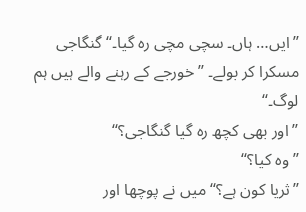’’ایں… ہاں۔ سچی مچی رہ گیا۔‘‘ گنگاجی مسکرا کر بولے۔ ’’خورجے کے رہنے والے ہیں ہم لوگ۔‘‘
’’اور بھی کچھ رہ گیا گنگاجی؟‘‘
’’وہ کیا؟‘‘
’’ثریا کون ہے؟‘‘ میں نے پوچھا اور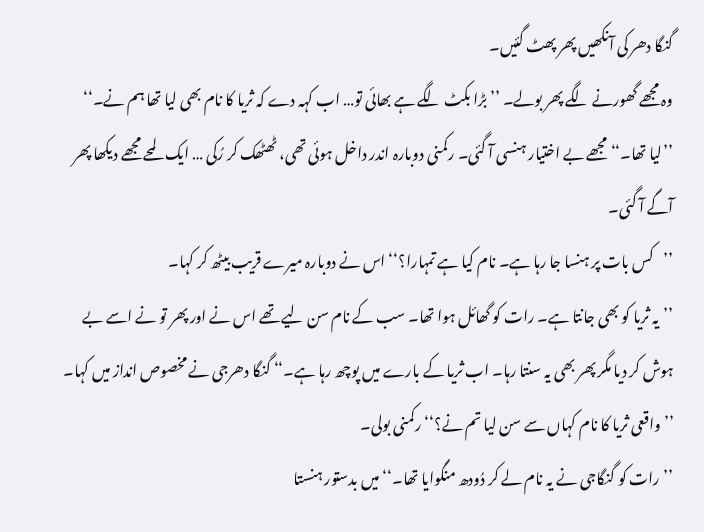گنگا دھر کی آنکھیں پھر پھٹ گئیں۔
وہ مجھے گھورنے لگے پھر بولے۔ ’’بڑا بکٹ لگے ہے بھائی تو… اب کہہ دے کہ ثریا کا نام بھی لیا تھا ہم نے۔‘‘
’’لیا تھا۔‘‘ مجھے بے اختیار ہنسی آ گئی۔ رکمنی دوبارہ اندر داخل ہوئی تھی، ٹھٹھک کر رُکی … ایک لمحے مجھے دیکھا پھر آگے آ گئی۔
’’کس بات پر ہنسا جا رہا ہے۔ نام کیا ہے تمہارا؟‘‘ اس نے دوبارہ میرے قریب بیٹھ کر کہا۔
’’یہ ثریا کو بھی جانتا ہے۔ رات کو گھائل ہوا تھا۔ سب کے نام سن لیے تھے اس نے اور پھر تو نے اسے بے ہوش کر دیا مگر پھر بھی یہ سنتا رہا۔ اب ثریا کے بارے میں پوچھ رہا ہے۔‘‘ گنگا دھرجی نے مخصوص انداز میں کہا۔
’’واقعی ثریا کا نام کہاں سے سن لیا تم نے؟‘‘ رکمنی بولی۔
’’رات کو گنگاجی نے یہ نام لے کر دُودھ منگوایا تھا۔‘‘ میں بدستور ہنستا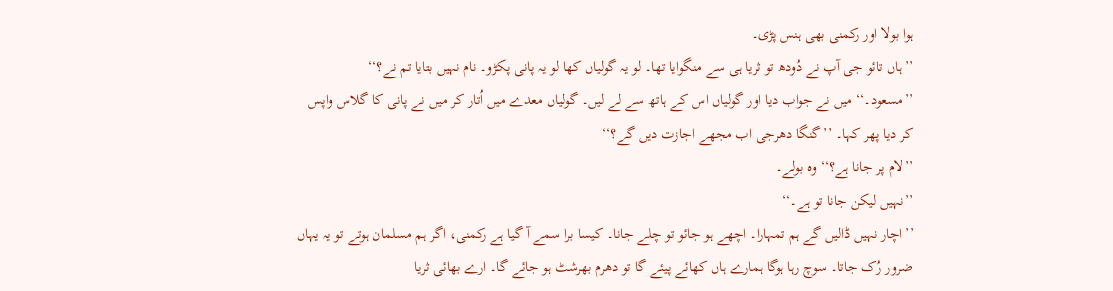ہوا بولا اور رکمنی بھی ہنس پڑی۔
’’ہاں تائو جی آپ نے دُودھ تو ثریا ہی سے منگوایا تھا۔ لو یہ گولیاں کھا لو یہ پانی پکڑو۔ نام نہیں بتایا تم نے؟‘‘
’’مسعود۔‘‘ میں نے جواب دیا اور گولیاں اس کے ہاتھ سے لے لیں۔ گولیاں معدے میں اُتار کر میں نے پانی کا گلاس واپس کر دیا پھر کہا۔ ’’گنگا دھرجی اب مجھے اجازت دیں گے؟‘‘
’’لام پر جانا ہے؟‘‘ وہ بولے۔
’’نہیں لیکن جانا تو ہے۔‘‘
’’اچار نہیں ڈالیں گے ہم تمہارا۔ اچھے ہو جائو تو چلے جانا۔ کیسا برا سمے آ گیا ہے رکمنی، اگر ہم مسلمان ہوتے تو یہ یہاں ضرور رُک جاتا۔ سوچ رہا ہوگا ہمارے ہاں کھائے پیئے گا تو دھرم بھرشٹ ہو جائے گا۔ ارے بھائی ثریا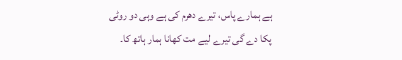ہے ہمارے پاس، تیرے دھرم کی ہے وہی دو روٹی پکا دے گی تیرے لیے مت کھانا ہمار ہاتھ کا۔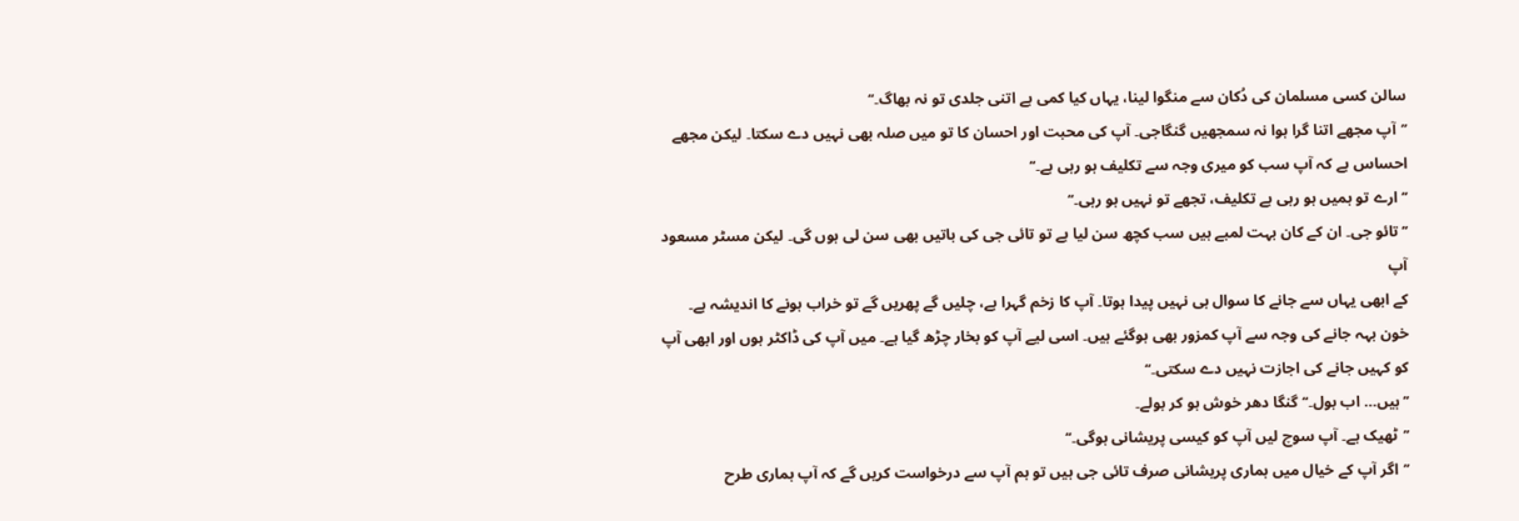سالن کسی مسلمان کی دُکان سے منگوا لینا، یہاں کیا کمی ہے اتنی جلدی تو نہ بھاگ۔‘‘
’’آپ مجھے اتنا گرا ہوا نہ سمجھیں گنگاجی۔ آپ کی محبت اور احسان کا تو میں صلہ بھی نہیں دے سکتا۔ لیکن مجھے احساس ہے کہ آپ سب کو میری وجہ سے تکلیف ہو رہی ہے۔‘‘
’’ارے تو ہمیں ہو رہی ہے تکلیف، تجھے تو نہیں ہو رہی۔‘‘
’’تائو جی۔ ان کے کان بہت لمبے ہیں سب کچھ سن لیا ہے تو تائی جی کی باتیں بھی سن لی ہوں گی۔ لیکن مسٹر مسعود آپ
کے ابھی یہاں سے جانے کا سوال ہی نہیں پیدا ہوتا۔ آپ کا زخم گہرا ہے، چلیں گے پھریں گے تو خراب ہونے کا اندیشہ ہے۔ خون بہہ جانے کی وجہ سے آپ کمزور بھی ہوگئے ہیں۔ اسی لیے آپ کو بخار چڑھ گیا ہے۔ میں آپ کی ڈاکٹر ہوں اور ابھی آپ کو کہیں جانے کی اجازت نہیں دے سکتی۔‘‘
’’ہیں… اب بول۔‘‘ گنگا دھر خوش ہو کر بولے۔
’’ٹھیک ہے۔ آپ سوچ لیں آپ کو کیسی پریشانی ہوگی۔‘‘
’’اگر آپ کے خیال میں ہماری پریشانی صرف تائی جی ہیں تو ہم آپ سے درخواست کریں گے کہ آپ ہماری طرح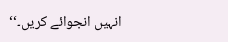انہیں انجوائے کریں۔‘‘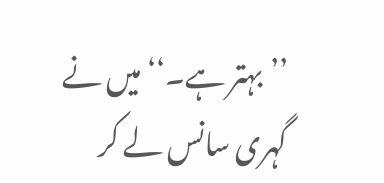’’بہتر ہے۔‘‘ میں نے گہری سانس لے کر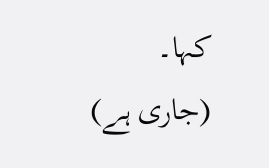کہا۔
(جاری ہے)